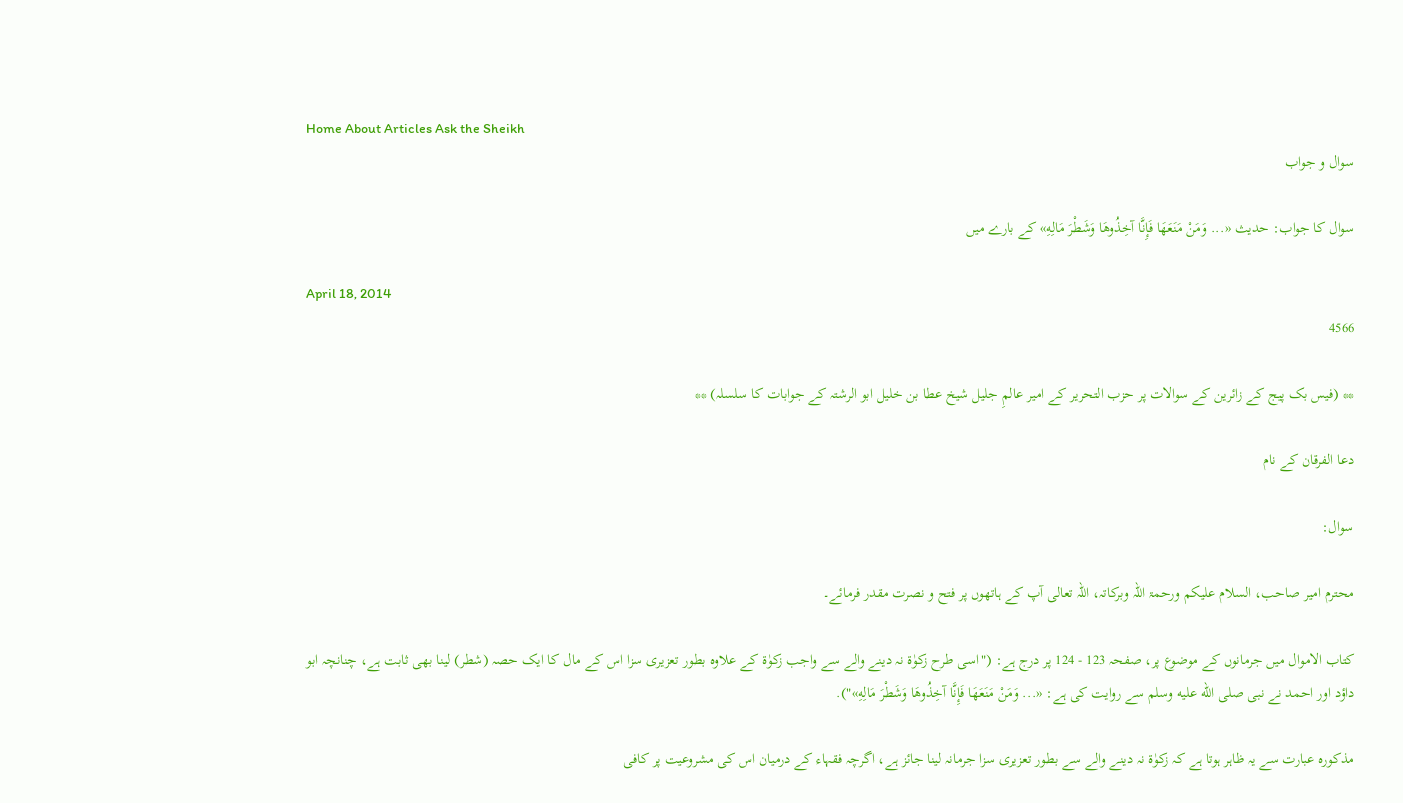Home About Articles Ask the Sheikh
سوال و جواب

سوال کا جواب: حدیث «... وَمَنْ مَنَعَهَا فَإِنَّا آخِذُوهَا وَشَطْرَ مَالِهِ» کے بارے میں

April 18, 2014
4566

** (فیس بک پیج کے زائرین کے سوالات پر حزب التحریر کے امیر عالمِ جلیل شیخ عطا بن خلیل ابو الرشتہ کے جوابات کا سلسلہ) **

دعا الفرقان کے نام

سوال:

محترم امیر صاحب، السلام علیکم ورحمۃ اللہ وبرکاتہ، اللہ تعالی آپ کے ہاتھوں پر فتح و نصرت مقدر فرمائے۔

کتاب الاموال میں جرمانوں کے موضوع پر، صفحہ 123 - 124 پر درج ہے: ("اسی طرح زکوٰۃ نہ دینے والے سے واجب زکوٰۃ کے علاوہ بطور تعزیری سزا اس کے مال کا ایک حصہ (شطر) لینا بھی ثابت ہے، چنانچہ ابو داؤد اور احمد نے نبی صلى الله عليه وسلم سے روایت کی ہے: «... وَمَنْ مَنَعَهَا فَإِنَّا آخِذُوهَا وَشَطْرَ مَالِهِ»").

مذکورہ عبارت سے یہ ظاہر ہوتا ہے کہ زکوٰۃ نہ دینے والے سے بطور تعزیری سزا جرمانہ لینا جائز ہے، اگرچہ فقہاء کے درمیان اس کی مشروعیت پر کافی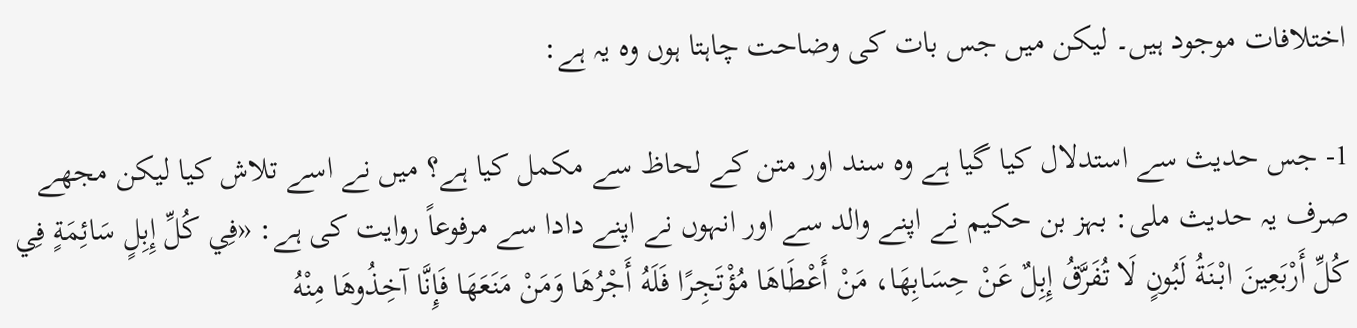اختلافات موجود ہیں۔ لیکن میں جس بات کی وضاحت چاہتا ہوں وہ یہ ہے:

1- جس حدیث سے استدلال کیا گیا ہے وہ سند اور متن کے لحاظ سے مکمل کیا ہے؟ میں نے اسے تلاش کیا لیکن مجھے صرف یہ حدیث ملی: بہز بن حکیم نے اپنے والد سے اور انہوں نے اپنے دادا سے مرفوعاً روایت کی ہے: «فِي كُلِّ إِبِلٍ سَائِمَةٍ فِي كُلِّ أَرْبَعِينَ ابْنَةُ لَبُونٍ لَا تُفَرَّقُ إِبِلٌ عَنْ حِسَابِهَا، مَنْ أَعْطَاهَا مُؤْتَجِرًا فَلَهُ أَجْرُهَا وَمَنْ مَنَعَهَا فَإِنَّا آخِذُوهَا مِنْهُ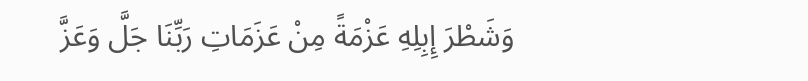وَشَطْرَ إِبِلِهِ عَزْمَةً مِنْ عَزَمَاتِ رَبِّنَا جَلَّ وَعَزَّ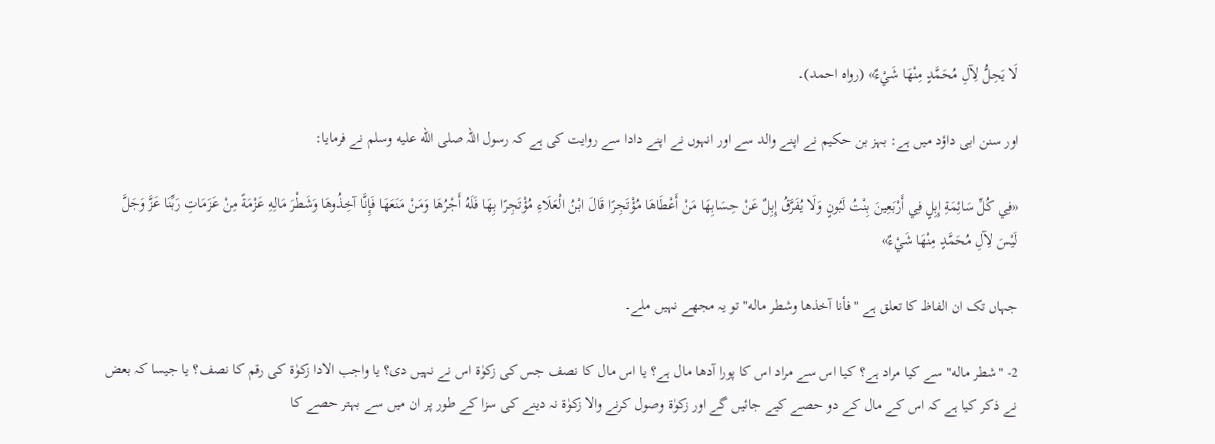لَا يَحِلُّ لِآلِ مُحَمَّدٍ مِنْهَا شَيْءٌ» (رواہ احمد)۔

اور سنن ابی داؤد میں ہے: بہز بن حکیم نے اپنے والد سے اور انہوں نے اپنے دادا سے روایت کی ہے کہ رسول اللہ صلى الله عليه وسلم نے فرمایا:

«فِي كُلِّ سَائِمَةِ إِبِلٍ فِي أَرْبَعِينَ بِنْتُ لَبُونٍ وَلَا يُفَرَّقُ إِبِلٌ عَنْ حِسَابِهَا مَنْ أَعْطَاهَا مُؤْتَجِرًا قَالَ ابْنُ الْعَلَاءِ مُؤْتَجِرًا بِهَا فَلَهُ أَجْرُهَا وَمَنْ مَنَعَهَا فَإِنَّا آخِذُوهَا وَشَطْرَ مَالِهِ عَزْمَةً مِنْ عَزَمَاتِ رَبِّنَا عَزَّ وَجَلَّ لَيْسَ لِآلِ مُحَمَّدٍ مِنْهَا شَيْءٌ»

جہاں تک ان الفاظ کا تعلق ہے "فأنا آخذها وشطر ماله" تو یہ مجھے نہیں ملے۔

2- "شطر ماله" سے کیا مراد ہے؟ کیا اس سے مراد اس کا پورا آدھا مال ہے؟ یا اس مال کا نصف جس کی زکوٰۃ اس نے نہیں دی؟ یا واجب الادا زکوٰۃ کی رقم کا نصف؟ یا جیسا کہ بعض نے ذکر کیا ہے کہ اس کے مال کے دو حصے کیے جائیں گے اور زکوٰۃ وصول کرنے والا زکوٰۃ نہ دینے کی سزا کے طور پر ان میں سے بہتر حصے کا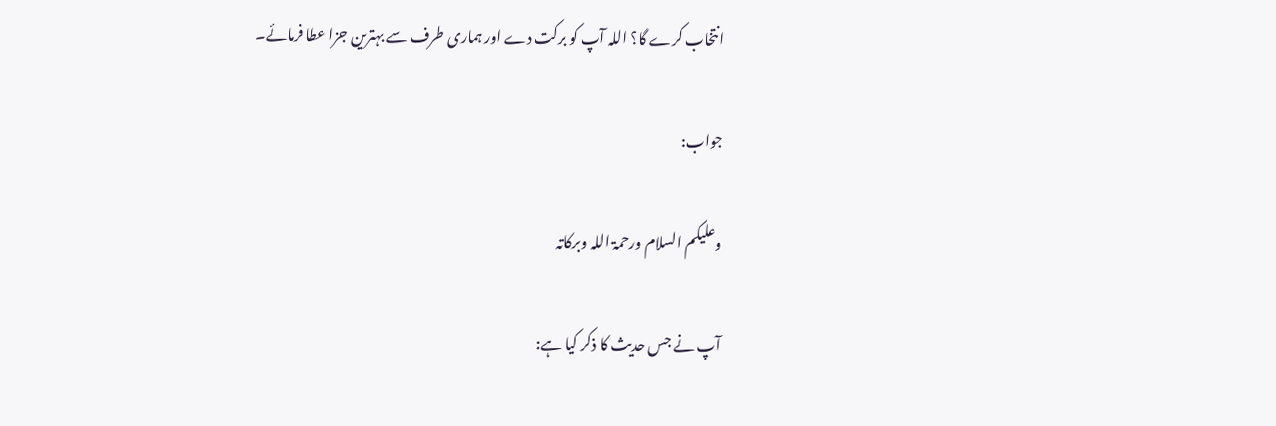انتخاب کرے گا؟ اللہ آپ کو برکت دے اور ہماری طرف سے بہترین جزا عطا فرمائے۔

جواب:

وعلیکم السلام ورحمۃ اللہ وبرکاتہ

آپ نے جس حدیث کا ذکر کیا ہے: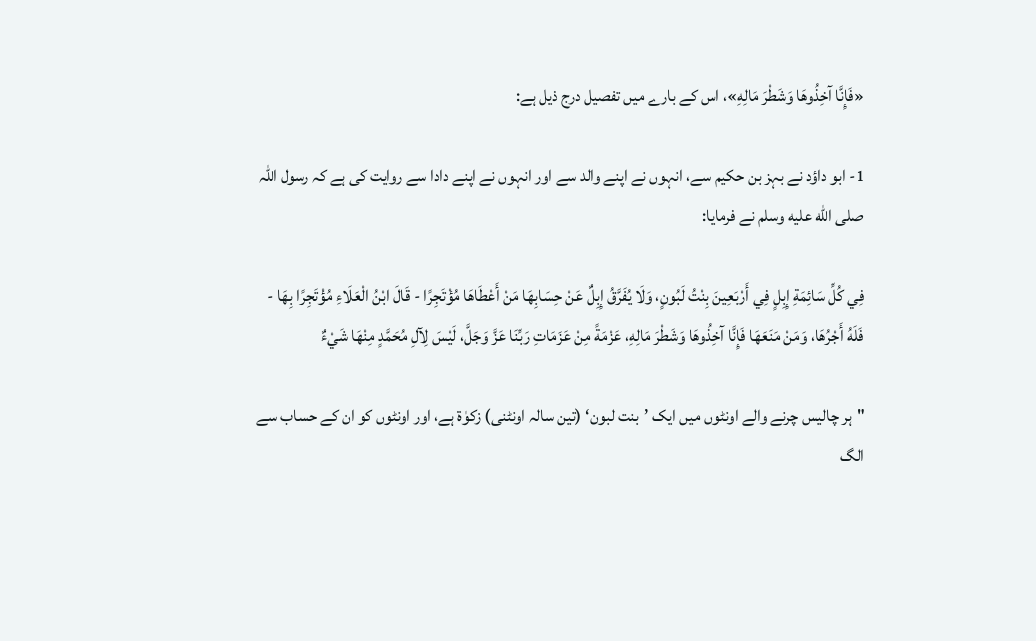«فَإِنَّا آخِذُوهَا وَشَطْرَ مَالِهِ»، اس کے بارے میں تفصیل درج ذیل ہے:

1- ابو داؤد نے بہز بن حکیم سے، انہوں نے اپنے والد سے اور انہوں نے اپنے دادا سے روایت کی ہے کہ رسول اللہ صلى الله عليه وسلم نے فرمایا:

فِي كُلِّ سَائِمَةِ إِبِلٍ فِي أَرْبَعِينَ بِنْتُ لَبُونٍ، وَلَا يُفَرَّقُ إِبِلٌ عَنْ حِسَابِهَا مَنْ أَعْطَاهَا مُؤْتَجِرًا - قَالَ ابْنُ الْعَلَاءِ مُؤْتَجِرًا بِهَا - فَلَهُ أَجْرُهَا، وَمَنْ مَنَعَهَا فَإِنَّا آخِذُوهَا وَشَطْرَ مَالِهِ، عَزْمَةً مِنْ عَزَمَاتِ رَبِّنَا عَزَّ وَجَلَّ، لَيْسَ لِآلِ مُحَمَّدٍ مِنْهَا شَيْءٌ

"ہر چالیس چرنے والے اونٹوں میں ایک ’بنت لبون‘ (تین سالہ اونٹنی) زکوٰۃ ہے، اور اونٹوں کو ان کے حساب سے الگ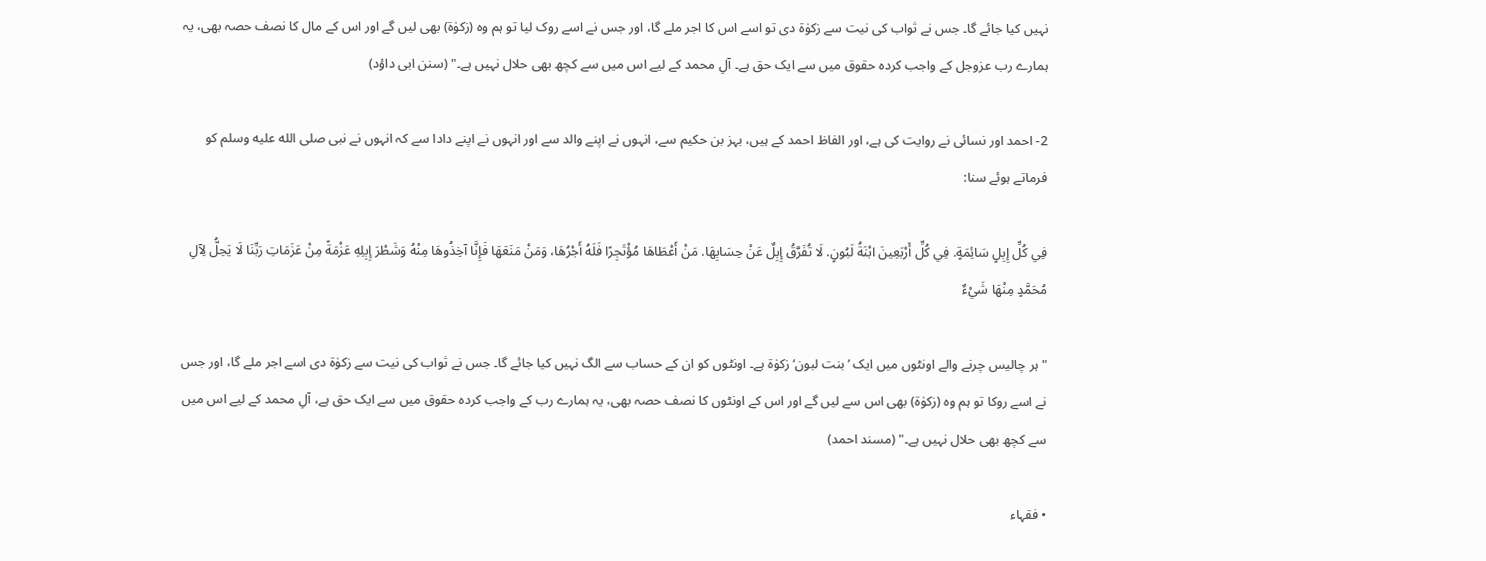نہیں کیا جائے گا۔ جس نے ثواب کی نیت سے زکوٰۃ دی تو اسے اس کا اجر ملے گا، اور جس نے اسے روک لیا تو ہم وہ (زکوٰۃ) بھی لیں گے اور اس کے مال کا نصف حصہ بھی، یہ ہمارے رب عزوجل کے واجب کردہ حقوق میں سے ایک حق ہے۔ آلِ محمد کے لیے اس میں سے کچھ بھی حلال نہیں ہے۔" (سنن ابی داؤد)

2- احمد اور نسائی نے روایت کی ہے، اور الفاظ احمد کے ہیں، بہز بن حکیم سے، انہوں نے اپنے والد سے اور انہوں نے اپنے دادا سے کہ انہوں نے نبی صلى الله عليه وسلم کو فرماتے ہوئے سنا:

فِي كُلِّ إِبِلٍ سَائِمَةٍ. فِي كُلِّ أَرْبَعِينَ ابْنَةُ لَبُونٍ. لَا تُفَرَّقُ إِبِلٌ عَنْ حِسَابِهَا. مَنْ أَعْطَاهَا مُؤْتَجِرًا فَلَهُ أَجْرُهَا، وَمَنْ مَنَعَهَا فَإِنَّا آخِذُوهَا مِنْهُ وَشَطْرَ إِبِلِهِ عَزْمَةً مِنْ عَزَمَاتِ رَبِّنَا لَا يَحِلُّ لِآلِ مُحَمَّدٍ مِنْهَا شَيْءٌ

"ہر چالیس چرنے والے اونٹوں میں ایک ’بنت لبون‘ زکوٰۃ ہے۔ اونٹوں کو ان کے حساب سے الگ نہیں کیا جائے گا۔ جس نے ثواب کی نیت سے زکوٰۃ دی اسے اجر ملے گا، اور جس نے اسے روکا تو ہم وہ (زکوٰۃ) بھی اس سے لیں گے اور اس کے اونٹوں کا نصف حصہ بھی، یہ ہمارے رب کے واجب کردہ حقوق میں سے ایک حق ہے، آلِ محمد کے لیے اس میں سے کچھ بھی حلال نہیں ہے۔" (مسند احمد)

• فقہاء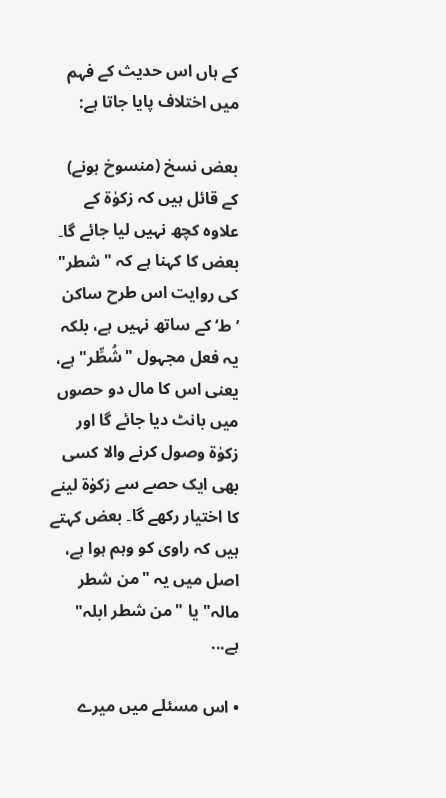کے ہاں اس حدیث کے فہم میں اختلاف پایا جاتا ہے:

بعض نسخ (منسوخ ہونے) کے قائل ہیں کہ زکوٰۃ کے علاوہ کچھ نہیں لیا جائے گا۔ بعض کا کہنا ہے کہ "شطر" کی روایت اس طرح ساکن ’ط‘ کے ساتھ نہیں ہے، بلکہ یہ فعل مجہول "شُطِّر" ہے، یعنی اس کا مال دو حصوں میں بانٹ دیا جائے گا اور زکوٰۃ وصول کرنے والا کسی بھی ایک حصے سے زکوٰۃ لینے کا اختیار رکھے گا۔ بعض کہتے ہیں کہ راوی کو وہم ہوا ہے، اصل میں یہ "من شطر مالہ" یا "من شطر ابلہ" ہے...

• اس مسئلے میں میرے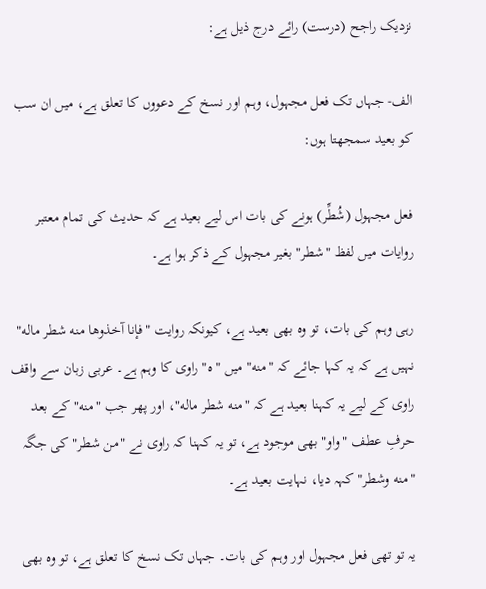نزدیک راجح (درست) رائے درج ذیل ہے:

الف- جہاں تک فعل مجہول، وہم اور نسخ کے دعووں کا تعلق ہے، میں ان سب کو بعید سمجھتا ہوں:

فعل مجہول (شُطِّر) ہونے کی بات اس لیے بعید ہے کہ حدیث کی تمام معتبر روایات میں لفظ "شطر" بغیر مجہول کے ذکر ہوا ہے۔

رہی وہم کی بات، تو وہ بھی بعید ہے، کیونکہ روایت "فإنا آخذوها منه شطر ماله" نہیں ہے کہ یہ کہا جائے کہ "منه" میں "ہ" راوی کا وہم ہے۔ عربی زبان سے واقف راوی کے لیے یہ کہنا بعید ہے کہ "منه شطر ماله"، اور پھر جب "منه" کے بعد حرفِ عطف "واو" بھی موجود ہے، تو یہ کہنا کہ راوی نے "من شطر" کی جگہ "منه وشطر" کہہ دیا، نہایت بعید ہے۔

یہ تو تھی فعل مجہول اور وہم کی بات۔ جہاں تک نسخ کا تعلق ہے، تو وہ بھی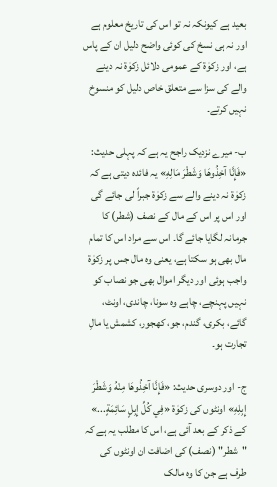بعید ہے کیونکہ نہ تو اس کی تاریخ معلوم ہے اور نہ ہی نسخ کی کوئی واضح دلیل ان کے پاس ہے، اور زکوٰۃ کے عمومی دلائل زکوٰۃ نہ دینے والے کی سزا سے متعلق خاص دلیل کو منسوخ نہیں کرتے۔

ب- میرے نزدیک راجح یہ ہے کہ پہلی حدیث: «فَإِنَّا آخِذُوهَا وَشَطْرَ مَالِهِ» یہ فائدہ دیتی ہے کہ زکوٰۃ نہ دینے والے سے زکوٰۃ جبراً لی جائے گی اور اس پر اس کے مال کے نصف (شطر) کا جرمانہ لگایا جائے گا۔ اس سے مراد اس کا تمام مال بھی ہو سکتا ہے، یعنی وہ مال جس پر زکوٰۃ واجب ہوئی اور دیگر اموال بھی جو نصاب کو نہیں پہنچے، چاہے وہ سونا، چاندی، اونٹ، گائے، بکری، گندم، جو، کھجور، کشمش یا مالِ تجارت ہو۔

ج- اور دوسری حدیث: «فَإِنَّا آخِذُوهَا مِنْهُ وَشَطْرَ إِبِلِهِ» اونٹوں کی زکوٰۃ «فِي كُلِّ إِبِلٍ سَائِمَةٍ...» کے ذکر کے بعد آئی ہے، اس کا مطلب یہ ہے کہ "شطر" (نصف) کی اضافت ان اونٹوں کی طرف ہے جن کا وہ مالک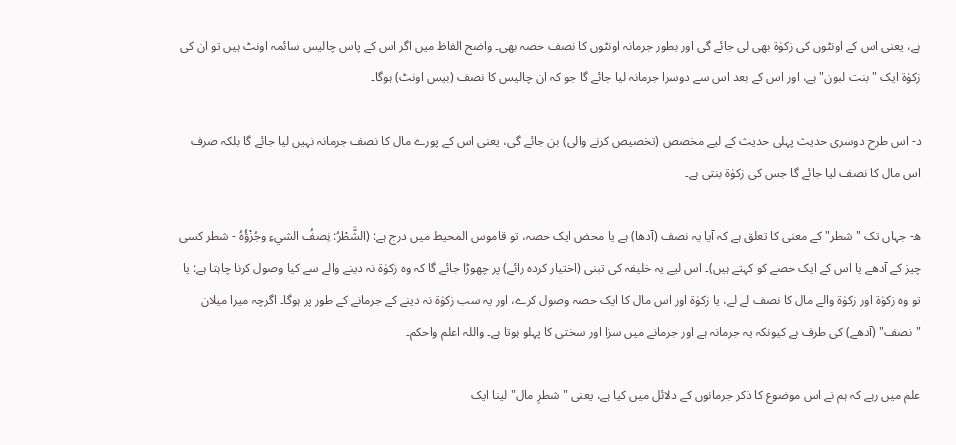ہے، یعنی اس کے اونٹوں کی زکوٰۃ بھی لی جائے گی اور بطور جرمانہ اونٹوں کا نصف حصہ بھی۔ واضح الفاظ میں اگر اس کے پاس چالیس سائمہ اونٹ ہیں تو ان کی زکوٰۃ ایک "بنت لبون" ہے، اور اس کے بعد اس سے دوسرا جرمانہ لیا جائے گا جو کہ ان چالیس کا نصف (بیس اونٹ) ہوگا۔

د- اس طرح دوسری حدیث پہلی حدیث کے لیے مخصص (تخصیص کرنے والی) بن جائے گی، یعنی اس کے پورے مال کا نصف جرمانہ نہیں لیا جائے گا بلکہ صرف اس مال کا نصف لیا جائے گا جس کی زکوٰۃ بنتی ہے۔

ھ- جہاں تک "شطر" کے معنی کا تعلق ہے کہ آیا یہ نصف (آدھا) ہے یا محض ایک حصہ، تو قاموس المحیط میں درج ہے: (الشَّطْرُ: نِصفُ الشيءِ وجُزْؤُهُ - شطر کسی چیز کے آدھے یا اس کے ایک حصے کو کہتے ہیں)۔ اس لیے یہ خلیفہ کی تبنی (اختیار کردہ رائے) پر چھوڑا جائے گا کہ وہ زکوٰۃ نہ دینے والے سے کیا وصول کرنا چاہتا ہے: یا تو وہ زکوٰۃ اور زکوٰۃ والے مال کا نصف لے لے، یا زکوٰۃ اور اس مال کا ایک حصہ وصول کرے، اور یہ سب زکوٰۃ نہ دینے کے جرمانے کے طور پر ہوگا۔ اگرچہ میرا میلان "نصف" (آدھے) کی طرف ہے کیونکہ یہ جرمانہ ہے اور جرمانے میں سزا اور سختی کا پہلو ہوتا ہے۔ واللہ اعلم واحکم۔

علم میں رہے کہ ہم نے اس موضوع کا ذکر جرمانوں کے دلائل میں کیا ہے، یعنی "شطرِ مال" لینا ایک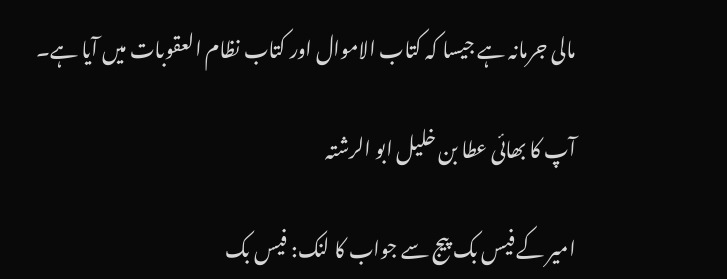مالی جرمانہ ہے جیسا کہ کتاب الاموال اور کتاب نظام العقوبات میں آیا ہے۔

آپ کا بھائی عطا بن خلیل ابو الرشتہ

امیر کے فیس بک پیج سے جواب کا لنک: فیس بک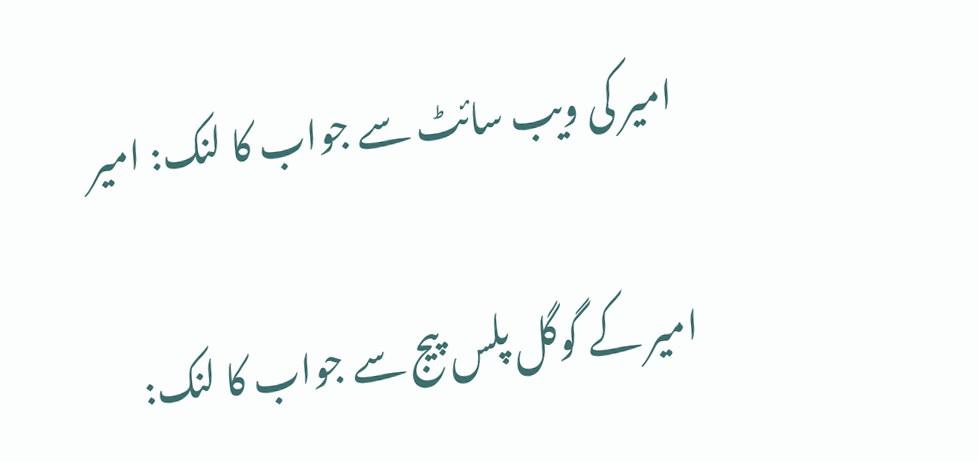امیر کی ویب سائٹ سے جواب کا لنک: امیر

امیر کے گوگل پلس پیج سے جواب کا لنک: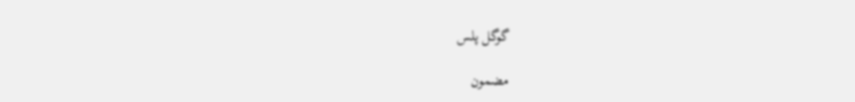گوگل پلس

مضمون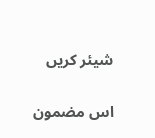شیئر کریں

اس مضمون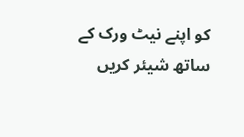کو اپنے نیٹ ورک کے ساتھ شیئر کریں